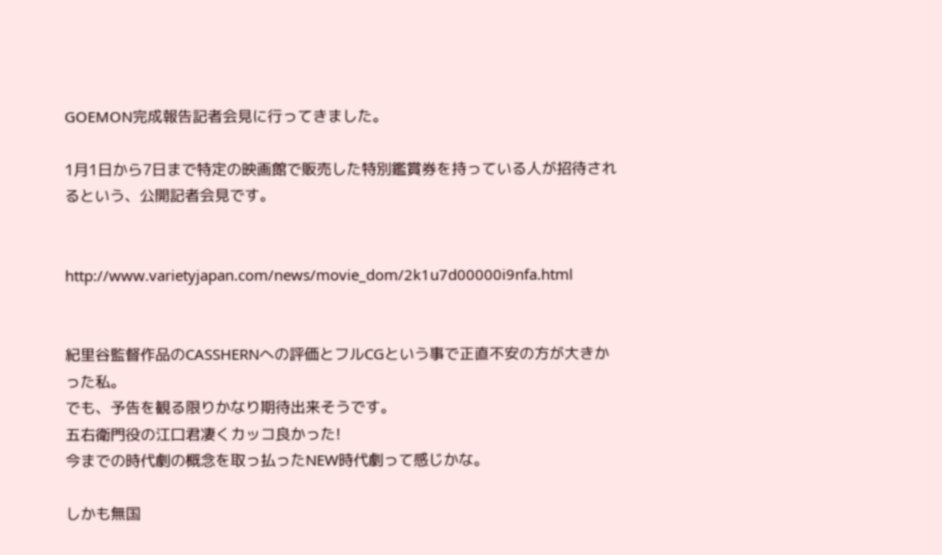GOEMON完成報告記者会見に行ってきました。

1月1日から7日まで特定の映画館で販売した特別鑑賞券を持っている人が招待されるという、公開記者会見です。


http://www.varietyjapan.com/news/movie_dom/2k1u7d00000i9nfa.html


紀里谷監督作品のCASSHERNへの評価とフルCGという事で正直不安の方が大きかった私。
でも、予告を観る限りかなり期待出来そうです。
五右衛門役の江口君凄くカッコ良かった!
今までの時代劇の概念を取っ払ったNEW時代劇って感じかな。

しかも無国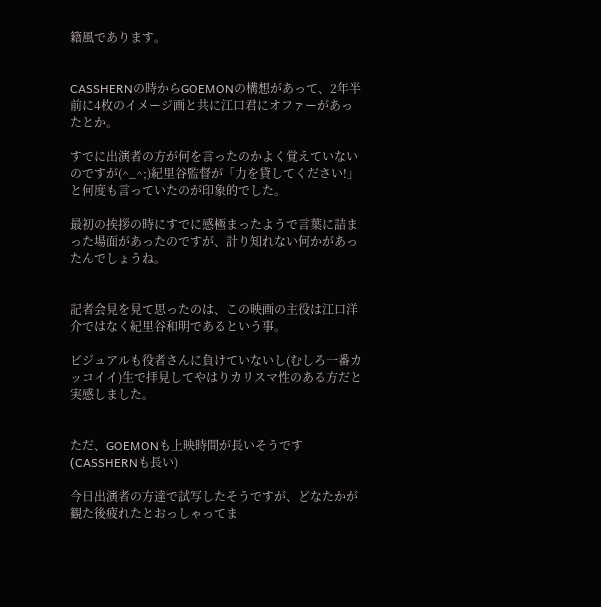籍風であります。


CASSHERNの時からGOEMONの構想があって、2年半前に4枚のイメージ画と共に江口君にオファーがあったとか。

すでに出演者の方が何を言ったのかよく覚えていないのですが(^_^;)紀里谷監督が「力を貸してください!」と何度も言っていたのが印象的でした。

最初の挨拶の時にすでに感極まったようで言葉に詰まった場面があったのですが、計り知れない何かがあったんでしょうね。


記者会見を見て思ったのは、この映画の主役は江口洋介ではなく紀里谷和明であるという事。

ビジュアルも役者さんに負けていないし(むしろ一番カッコイイ)生で拝見してやはりカリスマ性のある方だと実感しました。


ただ、GOEMONも上映時間が長いそうです(CASSHERNも長い)

今日出演者の方達で試写したそうですが、どなたかが観た後疲れたとおっしゃってま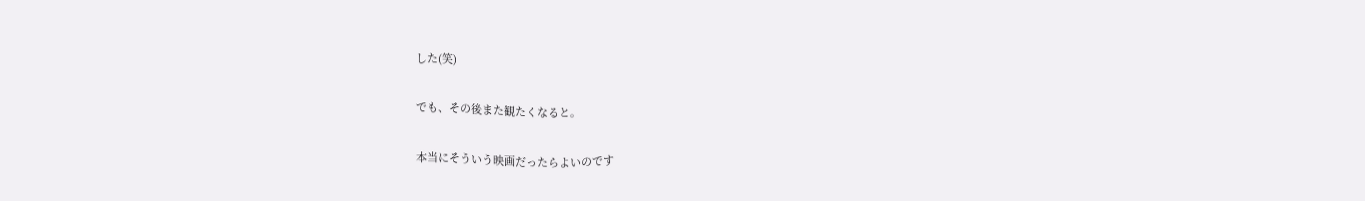した(笑)

でも、その後また観たくなると。

本当にそういう映画だったらよいのです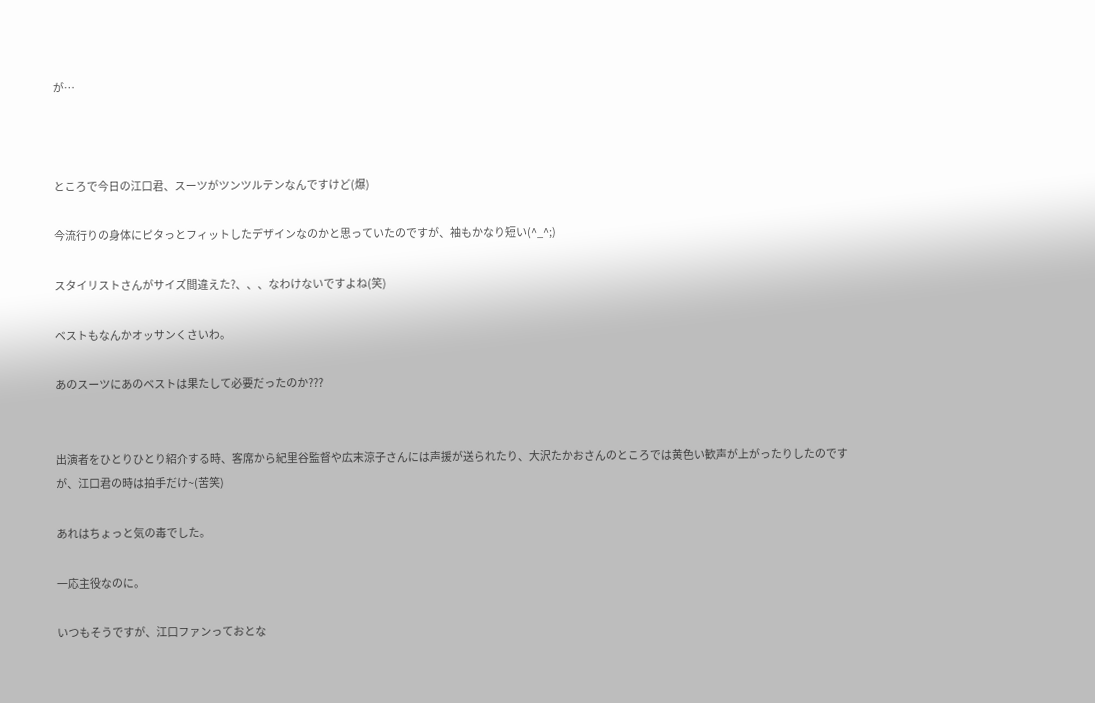が…



ところで今日の江口君、スーツがツンツルテンなんですけど(爆)

今流行りの身体にピタっとフィットしたデザインなのかと思っていたのですが、袖もかなり短い(^_^;)

スタイリストさんがサイズ間違えた?、、、なわけないですよね(笑)

ベストもなんかオッサンくさいわ。

あのスーツにあのベストは果たして必要だったのか???


出演者をひとりひとり紹介する時、客席から紀里谷監督や広末涼子さんには声援が送られたり、大沢たかおさんのところでは黄色い歓声が上がったりしたのですが、江口君の時は拍手だけ~(苦笑)

あれはちょっと気の毒でした。

一応主役なのに。

いつもそうですが、江口ファンっておとな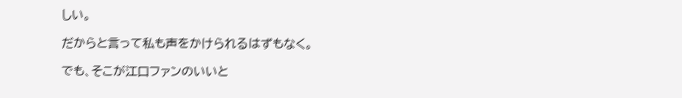しい。

だからと言って私も声をかけられるはずもなく。

でも、そこが江口ファンのいいと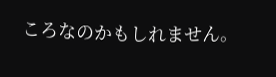ころなのかもしれません。